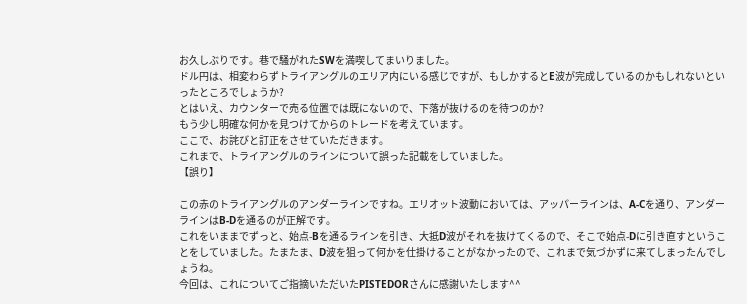お久しぶりです。巷で騒がれたSWを満喫してまいりました。
ドル円は、相変わらずトライアングルのエリア内にいる感じですが、もしかするとE波が完成しているのかもしれないといったところでしょうか?
とはいえ、カウンターで売る位置では既にないので、下落が抜けるのを待つのか?
もう少し明確な何かを見つけてからのトレードを考えています。
ここで、お詫びと訂正をさせていただきます。
これまで、トライアングルのラインについて誤った記載をしていました。
【誤り】

この赤のトライアングルのアンダーラインですね。エリオット波動においては、アッパーラインは、A-Cを通り、アンダーラインはB-Dを通るのが正解です。
これをいままでずっと、始点-Bを通るラインを引き、大抵D波がそれを抜けてくるので、そこで始点-Dに引き直すということをしていました。たまたま、D波を狙って何かを仕掛けることがなかったので、これまで気づかずに来てしまったんでしょうね。
今回は、これについてご指摘いただいたPISTEDORさんに感謝いたします^^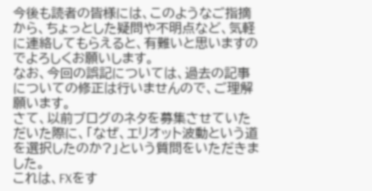今後も読者の皆様には、このようなご指摘から、ちょっとした疑問や不明点など、気軽に連絡してもらえると、有難いと思いますのでよろしくお願いします。
なお、今回の誤記については、過去の記事についての修正は行いませんので、ご理解願います。
さて、以前ブログのネタを募集させていただいた際に、「なぜ、エリオット波動という道を選択したのか?」という質問をいただきました。
これは、FXをす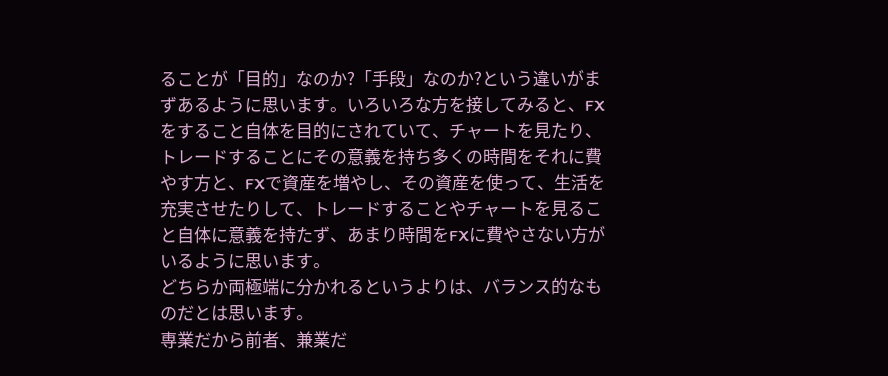ることが「目的」なのか?「手段」なのか?という違いがまずあるように思います。いろいろな方を接してみると、FXをすること自体を目的にされていて、チャートを見たり、トレードすることにその意義を持ち多くの時間をそれに費やす方と、FXで資産を増やし、その資産を使って、生活を充実させたりして、トレードすることやチャートを見ること自体に意義を持たず、あまり時間をFXに費やさない方がいるように思います。
どちらか両極端に分かれるというよりは、バランス的なものだとは思います。
専業だから前者、兼業だ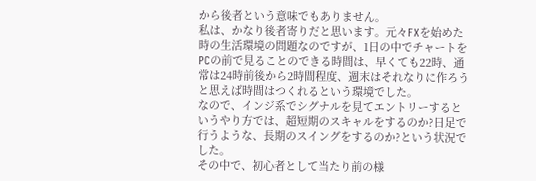から後者という意味でもありません。
私は、かなり後者寄りだと思います。元々FXを始めた時の生活環境の問題なのですが、1日の中でチャートをPCの前で見ることのできる時間は、早くても22時、通常は24時前後から2時間程度、週末はそれなりに作ろうと思えば時間はつくれるという環境でした。
なので、インジ系でシグナルを見てエントリーするというやり方では、超短期のスキャルをするのか?日足で行うような、長期のスイングをするのか?という状況でした。
その中で、初心者として当たり前の様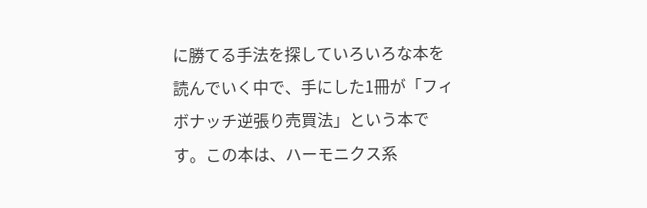に勝てる手法を探していろいろな本を読んでいく中で、手にした1冊が「フィボナッチ逆張り売買法」という本です。この本は、ハーモニクス系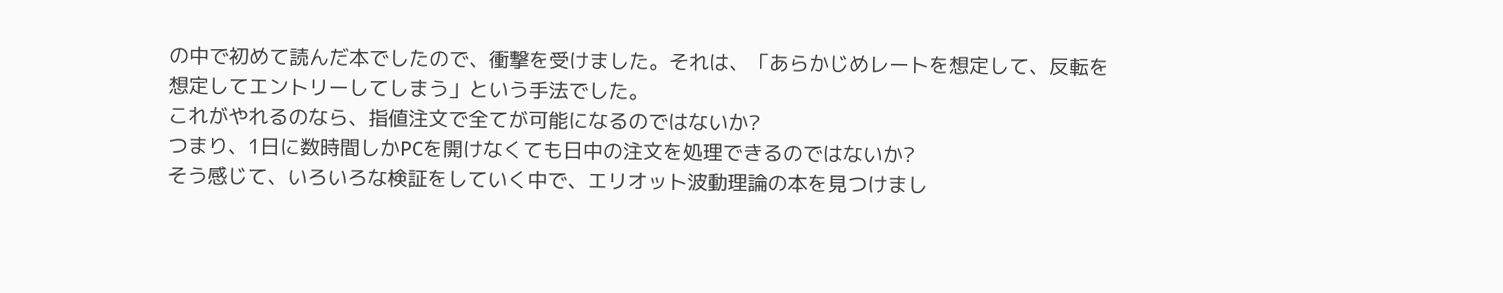の中で初めて読んだ本でしたので、衝撃を受けました。それは、「あらかじめレートを想定して、反転を想定してエントリーしてしまう」という手法でした。
これがやれるのなら、指値注文で全てが可能になるのではないか?
つまり、1日に数時間しかPCを開けなくても日中の注文を処理できるのではないか?
そう感じて、いろいろな検証をしていく中で、エリオット波動理論の本を見つけまし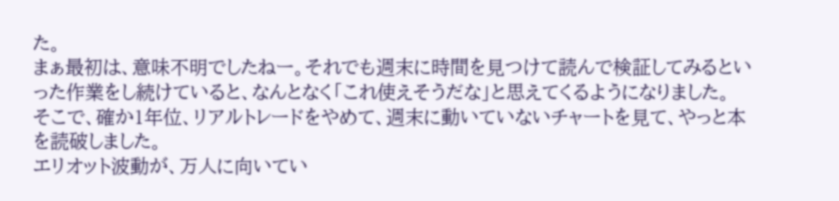た。
まぁ最初は、意味不明でしたねー。それでも週末に時間を見つけて読んで検証してみるといった作業をし続けていると、なんとなく「これ使えそうだな」と思えてくるようになりました。
そこで、確か1年位、リアルトレードをやめて、週末に動いていないチャートを見て、やっと本を読破しました。
エリオット波動が、万人に向いてい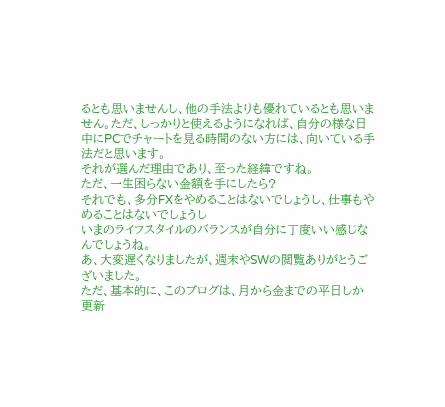るとも思いませんし、他の手法よりも優れているとも思いません。ただ、しっかりと使えるようになれば、自分の様な日中にPCでチャートを見る時間のない方には、向いている手法だと思います。
それが選んだ理由であり、至った経緯ですね。
ただ、一生困らない金額を手にしたら?
それでも、多分FXをやめることはないでしょうし、仕事もやめることはないでしょうし
いまのライフスタイルのバランスが自分に丁度いい感じなんでしょうね。
あ、大変遅くなりましたが、週末やSWの閲覧ありがとうございました。
ただ、基本的に、このブログは、月から金までの平日しか更新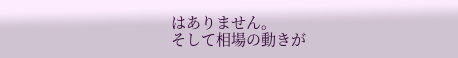はありません。
そして相場の動きが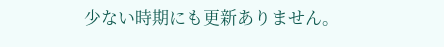少ない時期にも更新ありません。